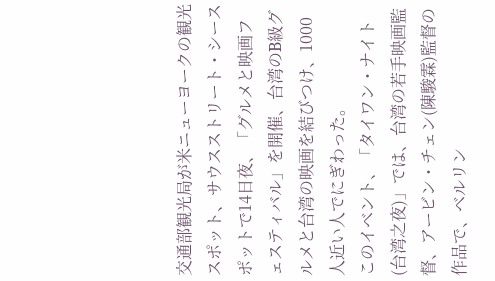交通部観光局が米ニューヨークの観光スポット、サウスストリート・シースポットで14日夜、「グルメと映画フェスティバル」を開催、台湾のB級グルメと台湾の映画を結びつけ、1000人近い人でにぎわった。
このイベント、「タイワン・ナイト(台湾之夜)」では、台湾の若手映画監督、アービン・チェン(陳駿霖)監督の作品で、ベルリン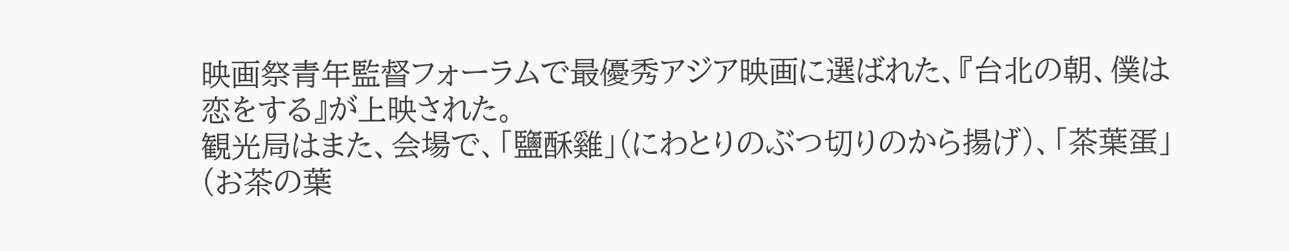映画祭青年監督フォーラムで最優秀アジア映画に選ばれた、『台北の朝、僕は恋をする』が上映された。
観光局はまた、会場で、「鹽酥雞」(にわとりのぶつ切りのから揚げ)、「茶葉蛋」(お茶の葉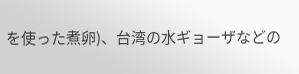を使った煮卵)、台湾の水ギョーザなどの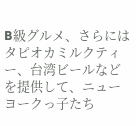B級グルメ、さらにはタピオカミルクティー、台湾ビールなどを提供して、ニューヨークっ子たち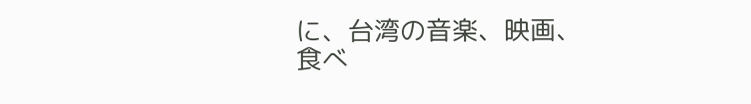に、台湾の音楽、映画、食べ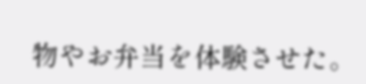物やお弁当を体験させた。